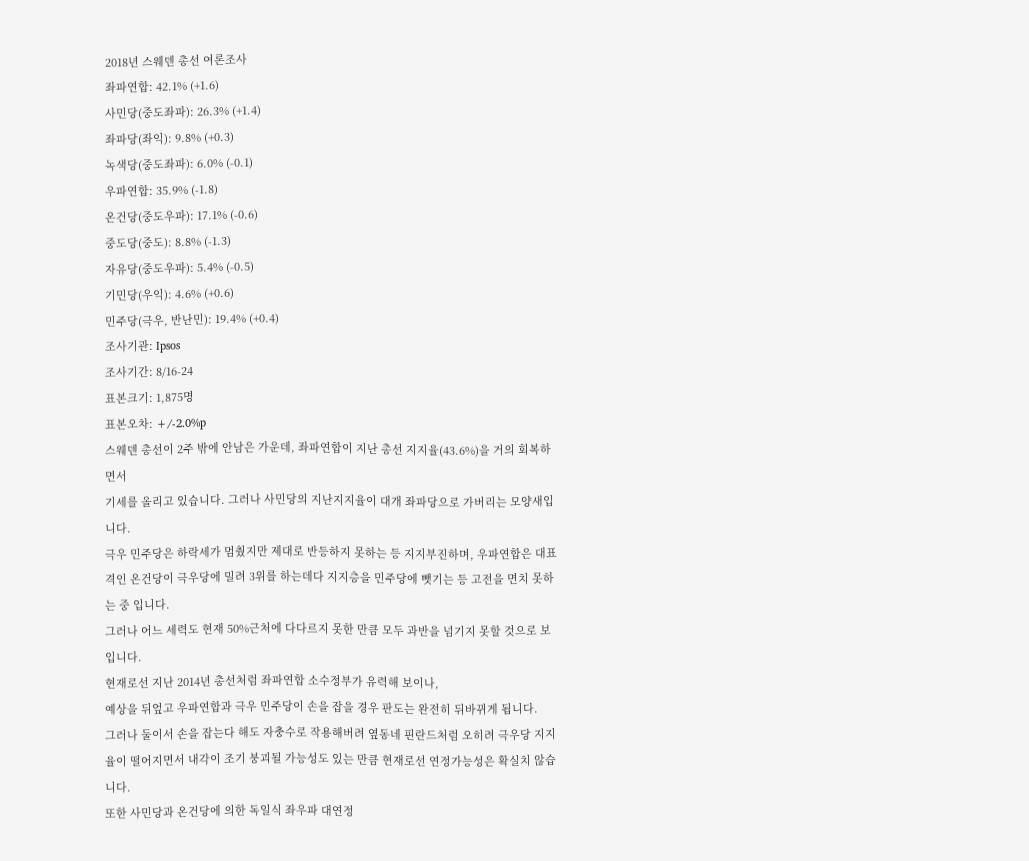2018년 스웨덴 총선 여론조사
좌파연합: 42.1% (+1.6)
사민당(중도좌파): 26.3% (+1.4)
좌파당(좌익): 9.8% (+0.3)
녹색당(중도좌파): 6.0% (-0.1)
우파연합: 35.9% (-1.8)
온건당(중도우파): 17.1% (-0.6)
중도당(중도): 8.8% (-1.3)
자유당(중도우파): 5.4% (-0.5)
기민당(우익): 4.6% (+0.6)
민주당(극우, 반난민): 19.4% (+0.4)
조사기관: Ipsos
조사기간: 8/16-24
표본크기: 1,875명
표본오차: +/-2.0%p
스웨덴 총선이 2주 밖에 안남은 가운데, 좌파연합이 지난 총선 지지율(43.6%)을 거의 회복하면서
기세를 올리고 있습니다. 그러나 사민당의 지난지지율이 대개 좌파당으로 가버리는 모양새입니다.
극우 민주당은 하락세가 멈췄지만 제대로 반등하지 못하는 등 지지부진하며, 우파연합은 대표격인 온건당이 극우당에 밀려 3위를 하는데다 지지층을 민주당에 뺏기는 등 고전을 면치 못하는 중 입니다.
그러나 어느 세력도 현재 50%근처에 다다르지 못한 만큼 모두 과반을 넘기지 못할 것으로 보입니다.
현재로선 지난 2014년 총선처럼 좌파연합 소수정부가 유력해 보이나,
예상을 뒤엎고 우파연합과 극우 민주당이 손을 잡을 경우 판도는 완전히 뒤바뀌게 됩니다.
그러나 둘이서 손을 잡는다 해도 자충수로 작용해버려 옆동네 핀란드처럼 오히려 극우당 지지율이 떨어지면서 내각이 조기 붕괴될 가능성도 있는 만큼 현재로선 연정가능성은 확실치 않습니다.
또한 사민당과 온건당에 의한 독일식 좌우파 대연정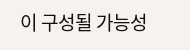이 구성될 가능성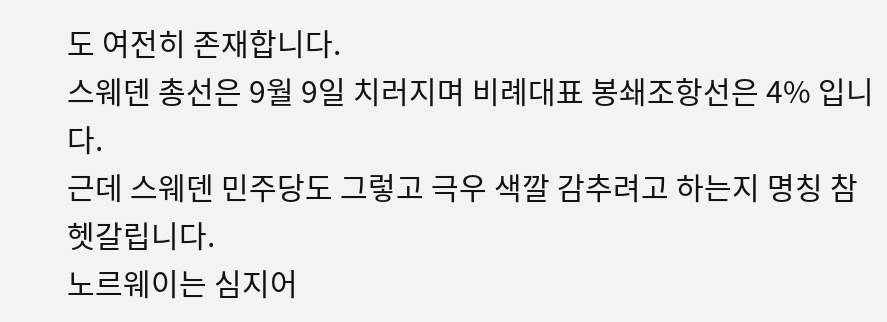도 여전히 존재합니다.
스웨덴 총선은 9월 9일 치러지며 비례대표 봉쇄조항선은 4% 입니다.
근데 스웨덴 민주당도 그렇고 극우 색깔 감추려고 하는지 명칭 참 헷갈립니다.
노르웨이는 심지어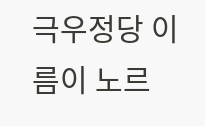극우정당 이름이 노르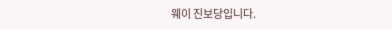웨이 진보당입니다.